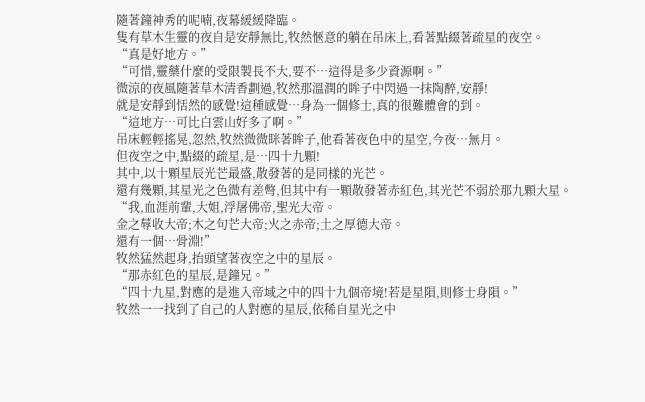隨著鐘神秀的呢喃,夜幕緩緩降臨。
隻有草木生靈的夜自是安靜無比,牧然愜意的躺在吊床上,看著點綴著疏星的夜空。
“真是好地方。”
“可惜,靈藥什麼的受限製長不大,要不…這得是多少資源啊。”
微涼的夜風隨著草木清香劃過,牧然那溫潤的眸子中閃過一抹陶醉,安靜!
就是安靜到恬然的感覺!這種感覺…身為一個修士,真的很難體會的到。
“這地方…可比白雲山好多了啊。”
吊床輕輕搖晃,忽然,牧然微微眯著眸子,他看著夜色中的星空,今夜…無月。
但夜空之中,點綴的疏星,是…四十九顆!
其中,以十顆星辰光芒最盛,散發著的是同樣的光芒。
還有幾顆,其星光之色微有差彆,但其中有一顆散發著赤紅色,其光芒不弱於那九顆大星。
“我,血涯前輩,大姐,浮屠佛帝,聖光大帝。
金之蓐收大帝;木之句芒大帝;火之赤帝;土之厚德大帝。
還有一個…骨淵!”
牧然猛然起身,抬頭望著夜空之中的星辰。
“那赤紅色的星辰,是鐘兄。”
“四十九星,對應的是進入帝域之中的四十九個帝境!若是星隕,則修士身隕。”
牧然一一找到了自己的人對應的星辰,依稀自星光之中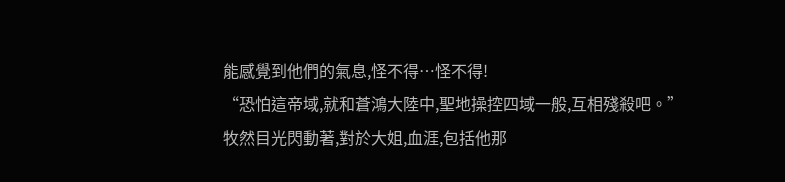能感覺到他們的氣息,怪不得…怪不得!
“恐怕這帝域,就和蒼鴻大陸中,聖地操控四域一般,互相殘殺吧。”
牧然目光閃動著,對於大姐,血涯,包括他那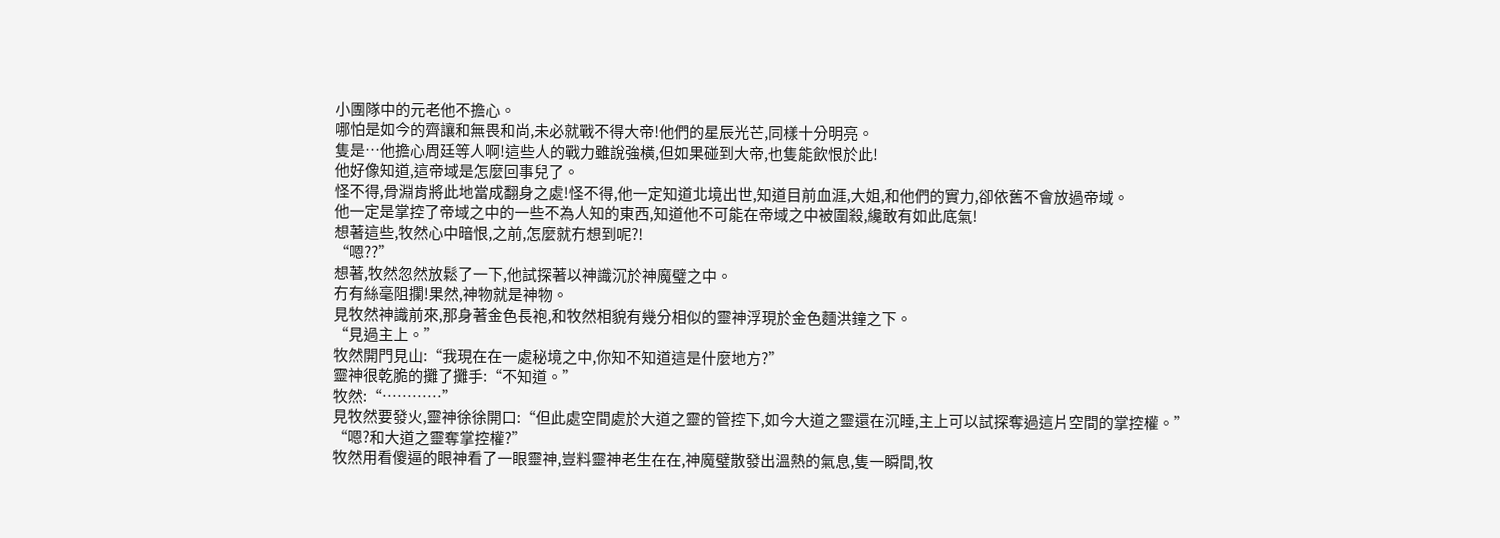小團隊中的元老他不擔心。
哪怕是如今的齊讓和無畏和尚,未必就戰不得大帝!他們的星辰光芒,同樣十分明亮。
隻是…他擔心周廷等人啊!這些人的戰力雖說強橫,但如果碰到大帝,也隻能飲恨於此!
他好像知道,這帝域是怎麼回事兒了。
怪不得,骨淵肯將此地當成翻身之處!怪不得,他一定知道北境出世,知道目前血涯,大姐,和他們的實力,卻依舊不會放過帝域。
他一定是掌控了帝域之中的一些不為人知的東西,知道他不可能在帝域之中被圍殺,纔敢有如此底氣!
想著這些,牧然心中暗恨,之前,怎麼就冇想到呢?!
“嗯??”
想著,牧然忽然放鬆了一下,他試探著以神識沉於神魔璧之中。
冇有絲毫阻攔!果然,神物就是神物。
見牧然神識前來,那身著金色長袍,和牧然相貌有幾分相似的靈神浮現於金色麵洪鐘之下。
“見過主上。”
牧然開門見山:“我現在在一處秘境之中,你知不知道這是什麼地方?”
靈神很乾脆的攤了攤手:“不知道。”
牧然:“…………”
見牧然要發火,靈神徐徐開口:“但此處空間處於大道之靈的管控下,如今大道之靈還在沉睡,主上可以試探奪過這片空間的掌控權。”
“嗯?和大道之靈奪掌控權?”
牧然用看傻逼的眼神看了一眼靈神,豈料靈神老生在在,神魔璧散發出溫熱的氣息,隻一瞬間,牧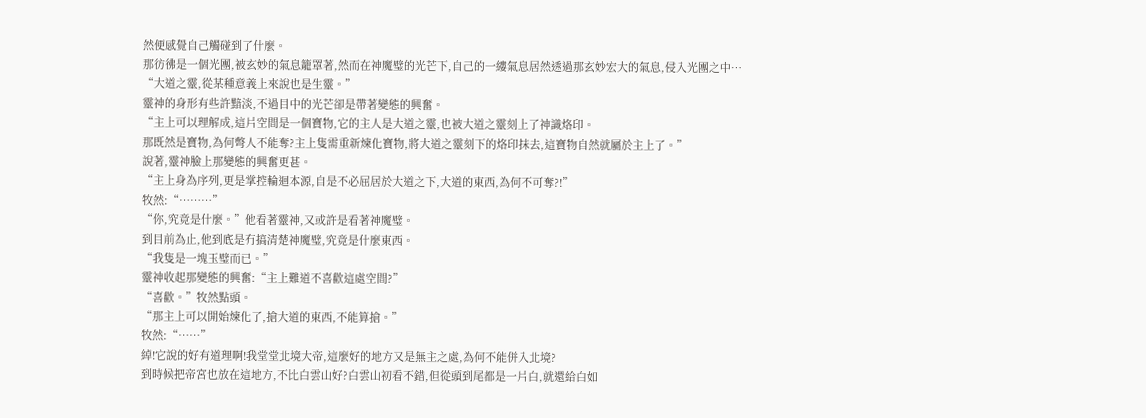然便感覺自己觸碰到了什麼。
那彷彿是一個光團,被玄妙的氣息籠罩著,然而在神魔璧的光芒下,自己的一縷氣息居然透過那玄妙宏大的氣息,侵入光團之中…
“大道之靈,從某種意義上來說也是生靈。”
靈神的身形有些許黯淡,不過目中的光芒卻是帶著變態的興奮。
“主上可以理解成,這片空間是一個寶物,它的主人是大道之靈,也被大道之靈刻上了神識烙印。
那既然是寶物,為何彆人不能奪?主上隻需重新煉化寶物,將大道之靈刻下的烙印抹去,這寶物自然就屬於主上了。”
說著,靈神臉上那變態的興奮更甚。
“主上身為序列,更是掌控輪迴本源,自是不必屈居於大道之下,大道的東西,為何不可奪?!”
牧然:“………”
“你,究竟是什麼。”他看著靈神,又或許是看著神魔璧。
到目前為止,他到底是冇搞清楚神魔璧,究竟是什麼東西。
“我隻是一塊玉璧而已。”
靈神收起那變態的興奮:“主上難道不喜歡這處空間?”
“喜歡。”牧然點頭。
“那主上可以開始煉化了,搶大道的東西,不能算搶。”
牧然:“……”
綽!它說的好有道理啊!我堂堂北境大帝,這麼好的地方又是無主之處,為何不能併入北境?
到時候把帝宮也放在這地方,不比白雲山好?白雲山初看不錯,但從頭到尾都是一片白,就還給白如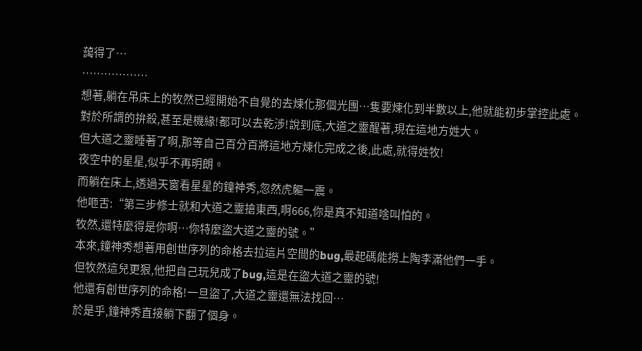藹得了…
………………
想著,躺在吊床上的牧然已經開始不自覺的去煉化那個光團…隻要煉化到半數以上,他就能初步掌控此處。
對於所謂的拚殺,甚至是機緣!都可以去乾涉!說到底,大道之靈醒著,現在這地方姓大。
但大道之靈睡著了啊,那等自己百分百將這地方煉化完成之後,此處,就得姓牧!
夜空中的星星,似乎不再明朗。
而躺在床上,透過天窗看星星的鐘神秀,忽然虎軀一震。
他咂舌:“第三步修士就和大道之靈搶東西,啊666,你是真不知道啥叫怕的。
牧然,還特麼得是你啊…你特麼盜大道之靈的號。”
本來,鐘神秀想著用創世序列的命格去拉這片空間的bug,最起碼能撈上陶李滿他們一手。
但牧然這兒更狠,他把自己玩兒成了bug,這是在盜大道之靈的號!
他還有創世序列的命格!一旦盜了,大道之靈還無法找回…
於是乎,鐘神秀直接躺下翻了個身。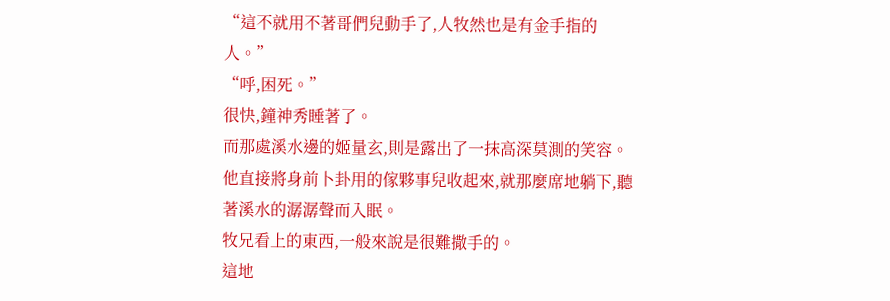“這不就用不著哥們兒動手了,人牧然也是有金手指的人。”
“呼,困死。”
很快,鐘神秀睡著了。
而那處溪水邊的姬量玄,則是露出了一抹高深莫測的笑容。
他直接將身前卜卦用的傢夥事兒收起來,就那麼席地躺下,聽著溪水的潺潺聲而入眠。
牧兄看上的東西,一般來說是很難撒手的。
這地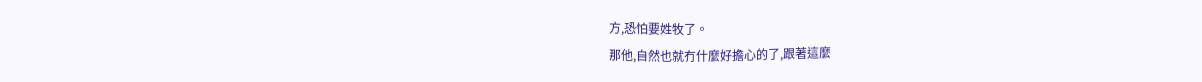方,恐怕要姓牧了。
那他,自然也就冇什麼好擔心的了,跟著這麼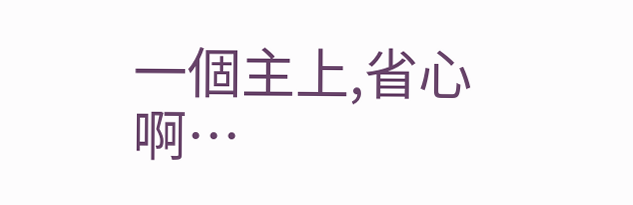一個主上,省心啊…